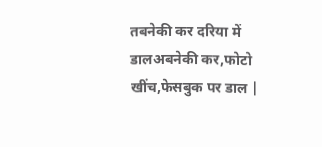तबनेकी कर दरिया में डालअबनेकी कर,फोटो खींच,फेसबुक पर डाल |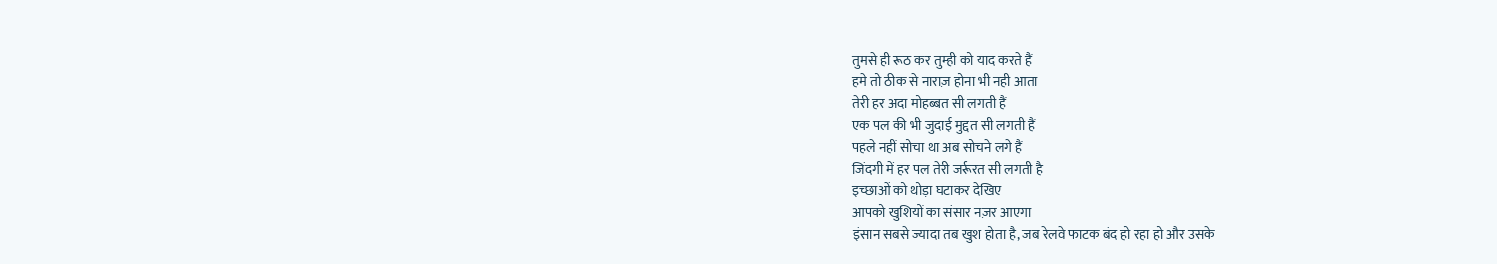तुमसे ही रूठ कर तुम्ही को याद करते हैं
हमे तो ठीक से नाराज़ होना भी नही आता
तेरी हर अदा मोहब्बत सी लगती हैं
एक पल की भी जुदाई मुद्दत सी लगती हैं
पहले नहीं सोचा था अब सोचने लगे हैं
जिंदगी में हर पल तेरी जर्रूरत सी लगती है
इच्छाओं को थोड़ा घटाकर देखिए
आपको खुशियों का संसार नज़र आएगा
इंसान सबसे ज्यादा तब खुश होता है, जब रेलवे फाटक बंद हो रहा हो और उसके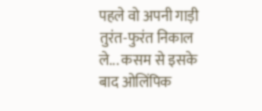पहले वो अपनी गाड़ी तुरंत-फुरंत निकाल ले... कसम से इसके बाद ओलिंपिक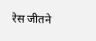रेस जीतने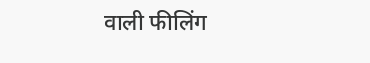वाली फीलिंग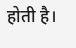होती है।